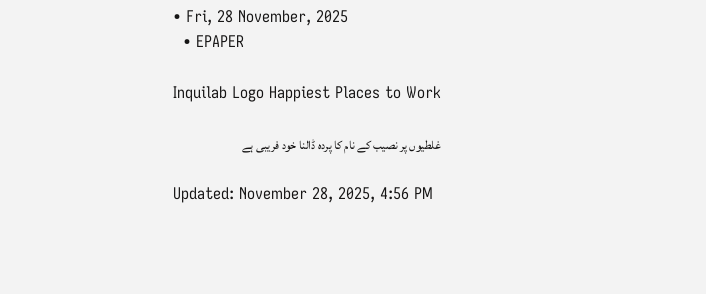• Fri, 28 November, 2025
  • EPAPER

Inquilab Logo Happiest Places to Work

غلطیوں پر نصیب کے نام کا پردہ ڈالنا خود فریبی ہے

Updated: November 28, 2025, 4:56 PM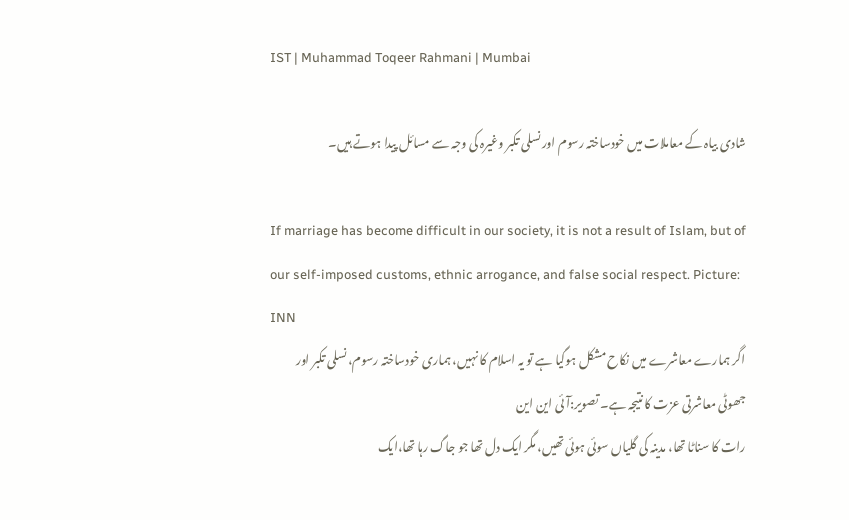IST | Muhammad Toqeer Rahmani | Mumbai

شادی بیاہ کے معاملات میں خودساختہ رسوم اور نسلی تکبر وغیرہ کی وجہ سے مسائل پیدا ہوتے ہیں۔

If marriage has become difficult in our society, it is not a result of Islam, but of our self-imposed customs, ethnic arrogance, and false social respect. Picture: INN
اگر ہمارے معاشرے میں نکاح مشکل ہوگیا ہے تو یہ اسلام کا نہیں، ہماری خودساختہ رسوم، نسلی تکبر اور جھوٹی معاشرتی عزت کا نتیجہ ہے۔ تصویر:آئی این این
رات کا سناٹا تھا، مدینہ کی گلیاں سوئی ہوئی تھیں، مگر ایک دل تھا جو جاگ رہا تھا،ایک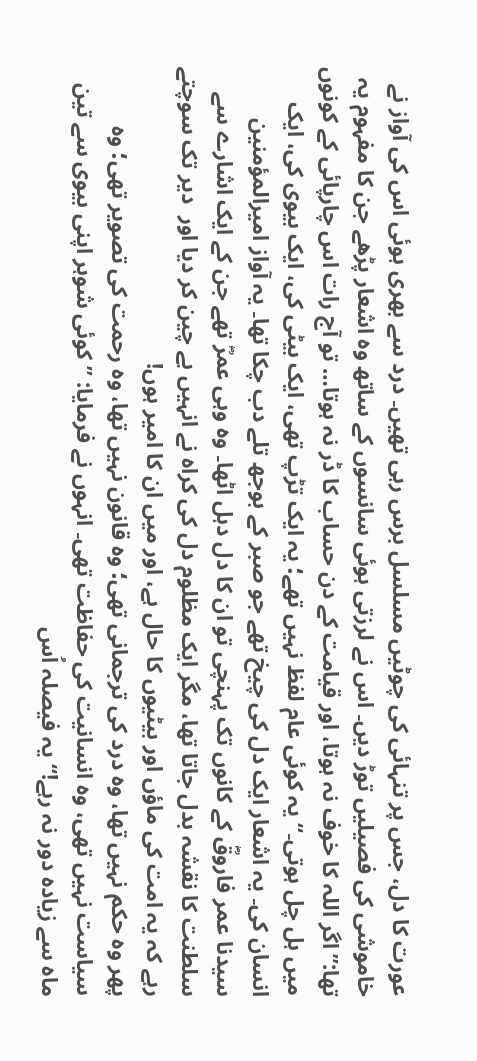عورت کا دل، جس پر تنہائی کی چوٹیں مسلسل برس رہی تھیں۔ درد سے بھری ہوئی اس کی آواز نے خاموشی کی فصیلیں توڑ دیں۔ اس نے لرزتی ہوئی سانسوں کے ساتھ وہ اشعار پڑھے جن کا مفہوم یہ تھا:’’اگر اللہ کا خوف نہ ہوتا، اور قیامت کے دن حساب کا ڈر نہ ہوتا… تو آج رات اس چارپائی کے کونوں میں ہل چل ہوتی۔‘‘ یہ کوئی عام لفظ نہیں تھے؛ یہ ایک تڑپ تھی، ایک بیٹی کی، ایک بیوی کی، ایک انسان کی۔ یہ اشعار ایک دل کی چیخ تھے جو صبر کے بوجھ تلے دب چکا تھا۔ یہ آواز امیرالمؤمنین سیدنا عمر فاروقؓ کے کانوں تک پہنچی تو ان کا دل دہل اٹھا۔ وہ وہی عمرؓ تھے جن کے ایک اشارے سے سلطنت کا نقشہ بدل جاتا تھا، مگر ایک مظلوم دل کی کراہ نے انہیں بے چین کر دیا اور  دیر تک سوچتے رہے کہ یہ امت کی ماؤں اور بیٹیوں کا حال ہے، اور میں ان کا امیر ہوں!
پھر وہ حکم نہیں تھا، وہ درد کی ترجمانی تھی؛ وہ قانون نہیں تھا، وہ رحمت کی تصویر تھی؛ وہ سیاست نہیں تھی، وہ انسانیت کی حفاظت تھی۔ انہوں نے فرمایا: ’’کوئی شوہر اپنی بیوی سے تین ماہ سے زیادہ دور نہ رہے!‘‘ یہ فیصلہ اُس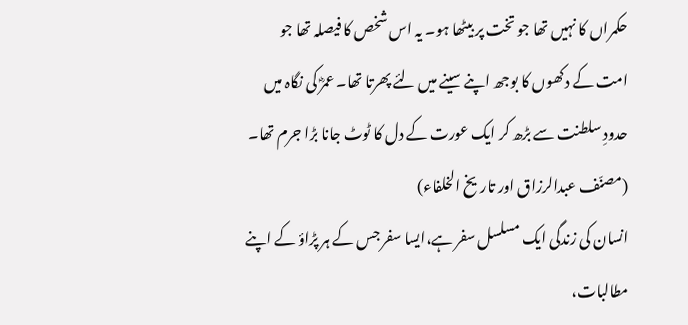حکمراں کا نہیں تھا جو تخت پر بیٹھا ہو۔ یہ اس شخص کا فیصلہ تھا جو امت کے دکھوں کا بوجھ اپنے سینے میں لئے پھرتا تھا۔ عمرؓ کی نگاہ میں حدودِ سلطنت سے بڑھ کر ایک عورت کے دل کا ٹوٹ جانا بڑا جرم تھا۔   (مصنّف عبدالرزاق اور تاریخ الخلفاء)
انسان کی زندگی ایک مسلسل سفر ہے،ایسا سفر جس کے ہر پڑاؤ کے اپنے مطالبات،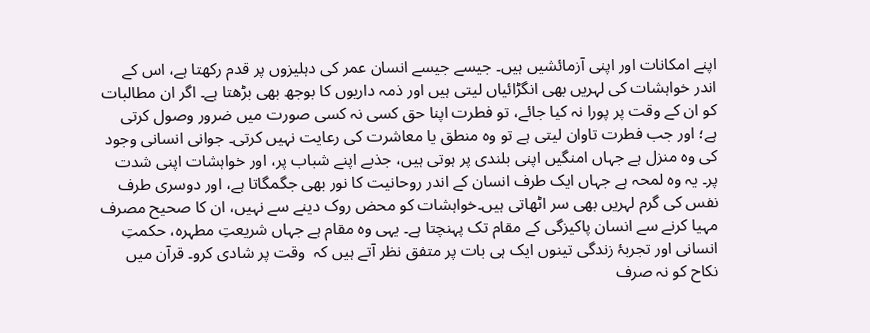اپنے امکانات اور اپنی آزمائشیں ہیں۔ جیسے جیسے انسان عمر کی دہلیزوں پر قدم رکھتا ہے، اس کے اندر خواہشات کی لہریں بھی انگڑائیاں لیتی ہیں اور ذمہ داریوں کا بوجھ بھی بڑھتا ہے۔ اگر ان مطالبات کو ان کے وقت پر پورا نہ کیا جائے، تو فطرت اپنا حق کسی نہ کسی صورت میں ضرور وصول کرتی ہے؛ اور جب فطرت تاوان لیتی ہے تو وہ منطق یا معاشرت کی رعایت نہیں کرتی۔ جوانی انسانی وجود کی وہ منزل ہے جہاں امنگیں اپنی بلندی پر ہوتی ہیں، جذبے اپنے شباب پر، اور خواہشات اپنی شدت پر۔ یہ وہ لمحہ ہے جہاں ایک طرف انسان کے اندر روحانیت کا نور بھی جگمگاتا ہے، اور دوسری طرف نفس کی گرم لہریں بھی سر اٹھاتی ہیں۔خواہشات کو محض روک دینے سے نہیں، ان کا صحیح مصرف مہیا کرنے سے انسان پاکیزگی کے مقام تک پہنچتا ہے۔ یہی وہ مقام ہے جہاں شریعتِ مطہرہ، حکمتِ انسانی اور تجربۂ زندگی تینوں ایک ہی بات پر متفق نظر آتے ہیں کہ  وقت پر شادی کرو۔ قرآن میں نکاح کو نہ صرف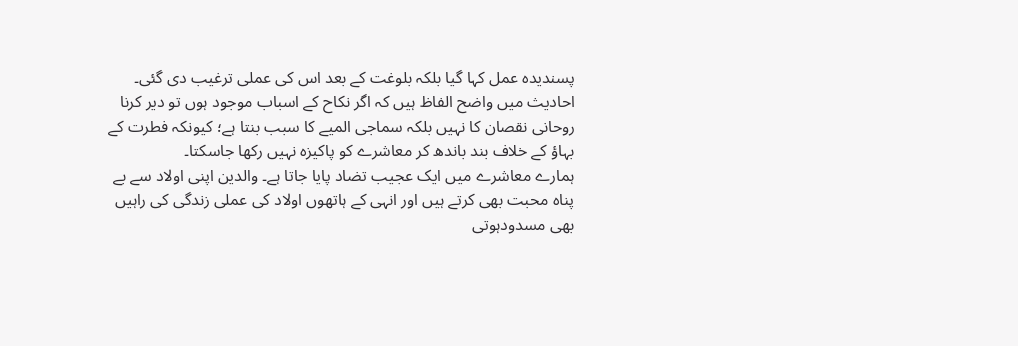پسندیدہ عمل کہا گیا بلکہ بلوغت کے بعد اس کی عملی ترغیب دی گئی۔ احادیث میں واضح الفاظ ہیں کہ اگر نکاح کے اسباب موجود ہوں تو دیر کرنا روحانی نقصان کا نہیں بلکہ سماجی المیے کا سبب بنتا ہے؛ کیونکہ فطرت کے بہاؤ کے خلاف بند باندھ کر معاشرے کو پاکیزہ نہیں رکھا جاسکتا۔
ہمارے معاشرے میں ایک عجیب تضاد پایا جاتا ہے۔ والدین اپنی اولاد سے بے پناہ محبت بھی کرتے ہیں اور انہی کے ہاتھوں اولاد کی عملی زندگی کی راہیں بھی مسدودہوتی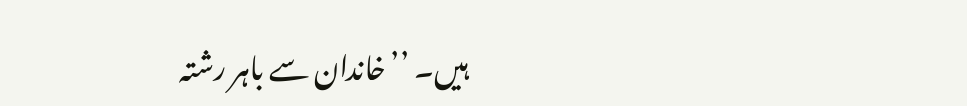ہیں۔ ’’خاندان سے باہر رشتہ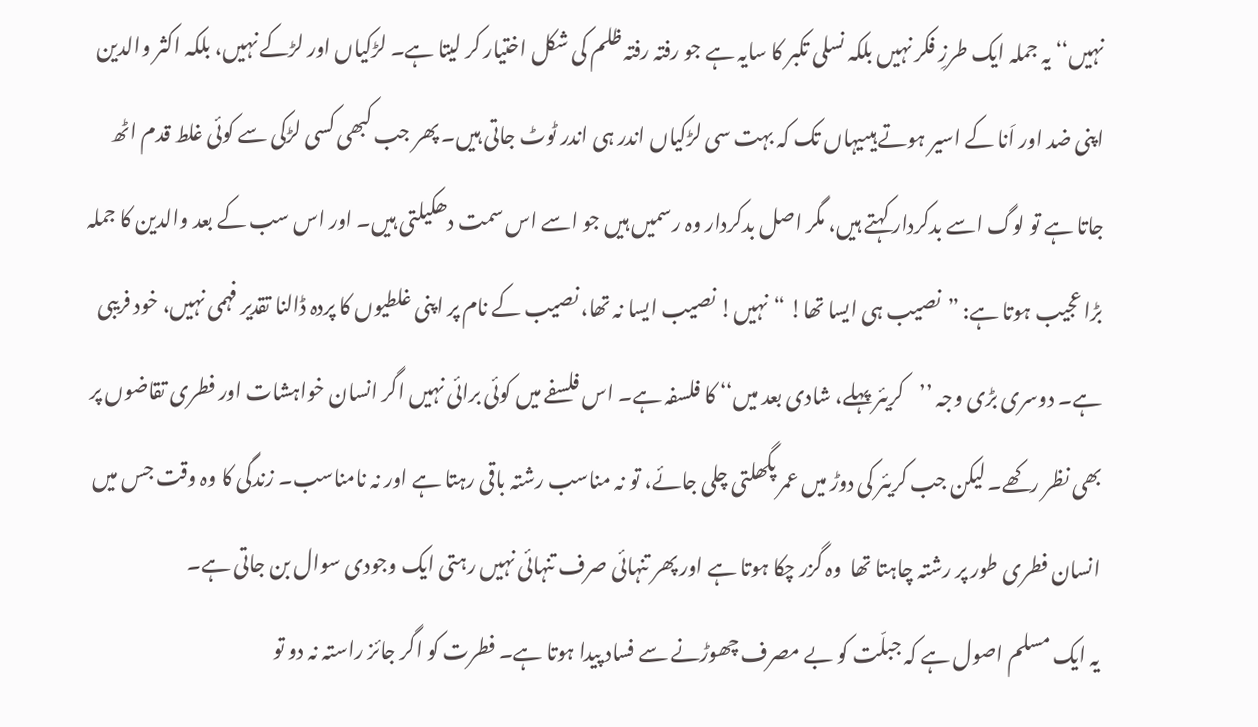نہیں‘‘ یہ جملہ ایک طرزِ فکر نہیں بلکہ نسلی تکبر کا سایہ ہے جو رفتہ رفتہ ظلم کی شکل اختیار کر لیتا ہے۔ لڑکیاں اور لڑکے نہیں، بلکہ اکثر والدین اپنی ضد اور اَنا کے اسیر ہوتے ہیںیہاں تک کہ بہت سی لڑکیاں اندر ہی اندر ٹوٹ جاتی ہیں۔ پھر جب کبھی کسی لڑکی سے کوئی غلط قدم اٹھ جاتا ہے تو لوگ اسے بدکردار کہتے ہیں، مگر اصل بدکردار وہ رسمیں ہیں جو اسے اس سمت دھکیلتی ہیں۔ اور اس سب کے بعد والدین کا جملہ بڑا عجیب ہوتا ہے: ”نصیب ہی ایسا تھا! “نہیں! نصیب ایسا نہ تھا، نصیب کے نام پر اپنی غلطیوں کا پردہ ڈالنا تقدیر فہمی نہیں، خود فریبی ہے۔ دوسری بڑی وجہ ’’کریئر پہلے، شادی بعد میں‘‘ کا فلسفہ ہے۔ اس فلسفے میں کوئی برائی نہیں اگر انسان خواہشات اور فطری تقاضوں پر بھی نظر رکھے۔ لیکن جب کریئر کی دوڑ میں عمر پگھلتی چلی جائے، تو نہ مناسب رشتہ باقی رہتا ہے اور نہ نامناسب۔ زندگی کا وہ وقت جس میں انسان فطری طور پر رشتہ چاہتا تھا  وہ گزر چکا ہوتا ہے اور پھر تنہائی صرف تنہائی نہیں رہتی ایک وجودی سوال بن جاتی ہے۔
یہ ایک مسلم اصول ہے کہ جبلّت کو بے مصرف چھوڑنے سے فساد پیدا ہوتا ہے۔ فطرت کو اگر جائز راستہ نہ دو تو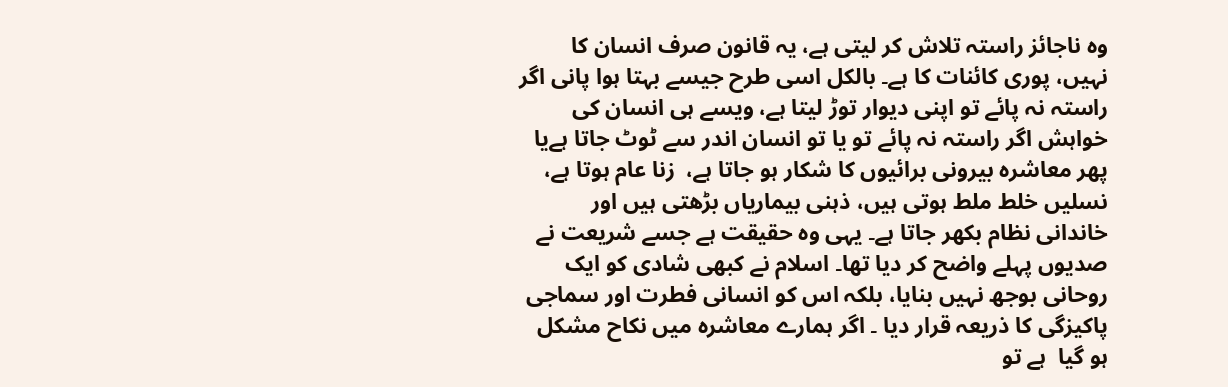وہ ناجائز راستہ تلاش کر لیتی ہے، یہ قانون صرف انسان کا نہیں، پوری کائنات کا ہے۔ بالکل اسی طرح جیسے بہتا ہوا پانی اگر راستہ نہ پائے تو اپنی دیوار توڑ لیتا ہے، ویسے ہی انسان کی خواہش اگر راستہ نہ پائے تو یا تو انسان اندر سے ٹوٹ جاتا ہےیا پھر معاشرہ بیرونی برائیوں کا شکار ہو جاتا ہے،  زنا عام ہوتا ہے، نسلیں خلط ملط ہوتی ہیں، ذہنی بیماریاں بڑھتی ہیں اور خاندانی نظام بکھر جاتا ہے۔ یہی وہ حقیقت ہے جسے شریعت نے صدیوں پہلے واضح کر دیا تھا۔ اسلام نے کبھی شادی کو ایک روحانی بوجھ نہیں بنایا، بلکہ اس کو انسانی فطرت اور سماجی پاکیزگی کا ذریعہ قرار دیا ۔ اگر ہمارے معاشرہ میں نکاح مشکل ہو گیا  ہے تو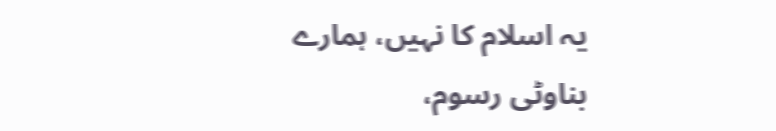یہ اسلام کا نہیں، ہمارے بناوٹی رسوم،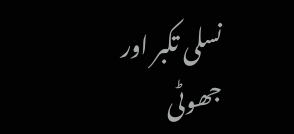نسلی تکبر اور جھوٹی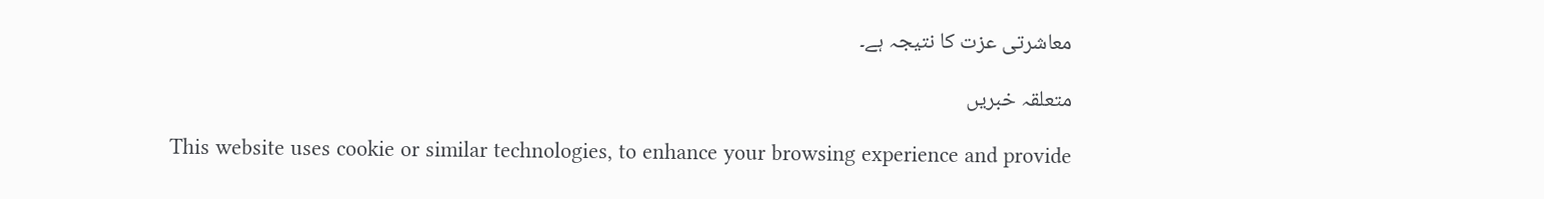معاشرتی عزت کا نتیجہ ہے۔

متعلقہ خبریں

This website uses cookie or similar technologies, to enhance your browsing experience and provide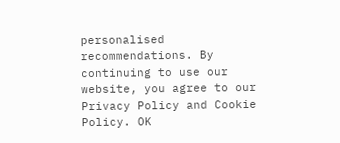personalised recommendations. By continuing to use our website, you agree to our Privacy Policy and Cookie Policy. OK